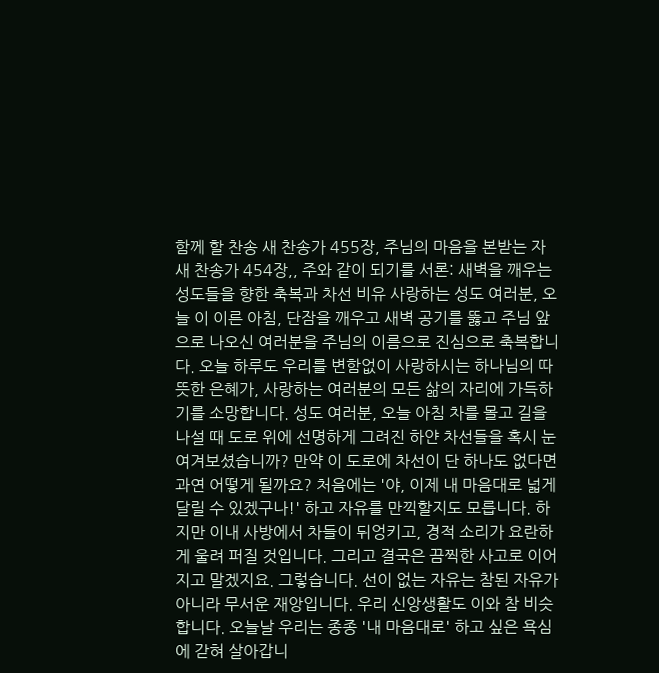함께 할 찬송 새 찬송가 455장, 주님의 마음을 본받는 자 새 찬송가 454장,, 주와 같이 되기를 서론: 새벽을 깨우는 성도들을 향한 축복과 차선 비유 사랑하는 성도 여러분, 오늘 이 이른 아침, 단잠을 깨우고 새벽 공기를 뚫고 주님 앞으로 나오신 여러분을 주님의 이름으로 진심으로 축복합니다. 오늘 하루도 우리를 변함없이 사랑하시는 하나님의 따뜻한 은혜가, 사랑하는 여러분의 모든 삶의 자리에 가득하기를 소망합니다. 성도 여러분, 오늘 아침 차를 몰고 길을 나설 때 도로 위에 선명하게 그려진 하얀 차선들을 혹시 눈여겨보셨습니까? 만약 이 도로에 차선이 단 하나도 없다면 과연 어떻게 될까요? 처음에는 '야, 이제 내 마음대로 넓게 달릴 수 있겠구나!' 하고 자유를 만끽할지도 모릅니다. 하지만 이내 사방에서 차들이 뒤엉키고, 경적 소리가 요란하게 울려 퍼질 것입니다. 그리고 결국은 끔찍한 사고로 이어지고 말겠지요. 그렇습니다. 선이 없는 자유는 참된 자유가 아니라 무서운 재앙입니다. 우리 신앙생활도 이와 참 비슷합니다. 오늘날 우리는 종종 '내 마음대로' 하고 싶은 욕심에 갇혀 살아갑니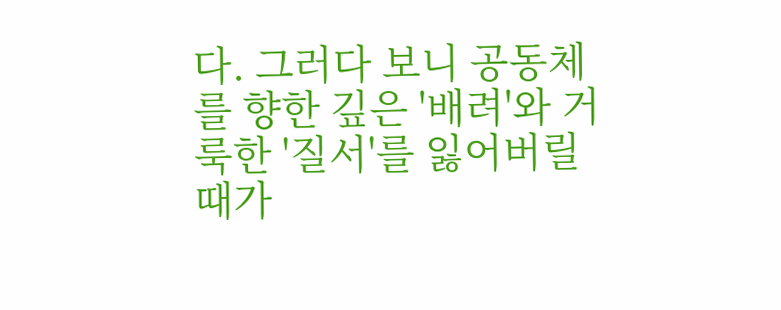다. 그러다 보니 공동체를 향한 깊은 '배려'와 거룩한 '질서'를 잃어버릴 때가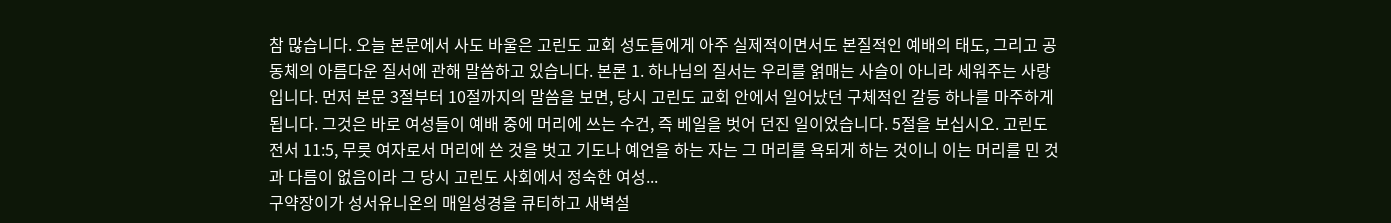참 많습니다. 오늘 본문에서 사도 바울은 고린도 교회 성도들에게 아주 실제적이면서도 본질적인 예배의 태도, 그리고 공동체의 아름다운 질서에 관해 말씀하고 있습니다. 본론 1. 하나님의 질서는 우리를 얽매는 사슬이 아니라 세워주는 사랑입니다. 먼저 본문 3절부터 10절까지의 말씀을 보면, 당시 고린도 교회 안에서 일어났던 구체적인 갈등 하나를 마주하게 됩니다. 그것은 바로 여성들이 예배 중에 머리에 쓰는 수건, 즉 베일을 벗어 던진 일이었습니다. 5절을 보십시오. 고린도전서 11:5, 무릇 여자로서 머리에 쓴 것을 벗고 기도나 예언을 하는 자는 그 머리를 욕되게 하는 것이니 이는 머리를 민 것과 다름이 없음이라 그 당시 고린도 사회에서 정숙한 여성...
구약장이가 성서유니온의 매일성경을 큐티하고 새벽설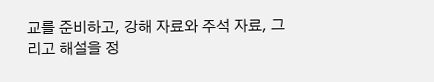교를 준비하고, 강해 자료와 주석 자료, 그리고 해설을 정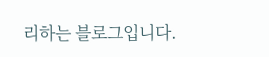리하는 블로그입니다.